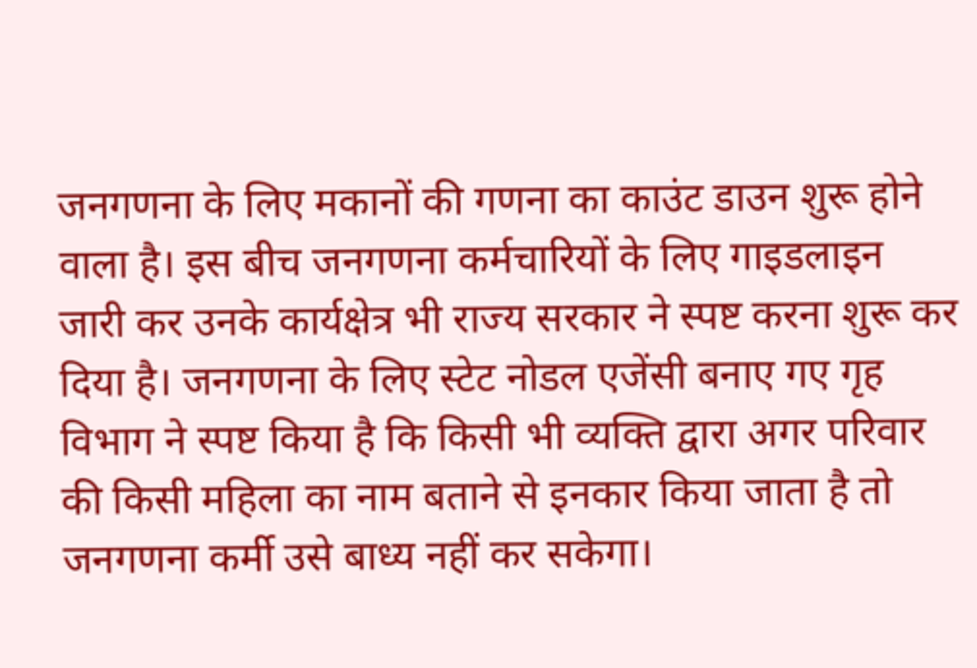जनगणना के लिए मकानों की गणना का काउंट डाउन शुरू होने वाला है। इस बीच जनगणना कर्मचारियों के लिए गाइडलाइन जारी कर उनके कार्यक्षेत्र भी राज्य सरकार ने स्पष्ट करना शुरू कर दिया है। जनगणना के लिए स्टेट नोडल एजेंसी बनाए गए गृह विभाग ने स्पष्ट किया है कि किसी भी व्यक्ति द्वारा अगर परिवार की किसी महिला का नाम बताने से इनकार किया जाता है तो जनगणना कर्मी उसे बाध्य नहीं कर सकेगा।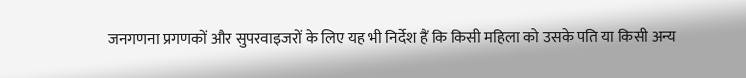जनगणना प्रगणकों और सुपरवाइजरों के लिए यह भी निर्देश हैं कि किसी महिला को उसके पति या किसी अन्य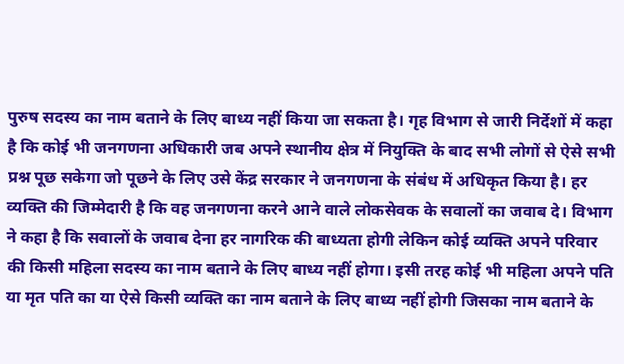पुरुष सदस्य का नाम बताने के लिए बाध्य नहीं किया जा सकता है। गृह विभाग से जारी निर्देशों में कहा है कि कोई भी जनगणना अधिकारी जब अपने स्थानीय क्षेत्र में नियुक्ति के बाद सभी लोगों से ऐसे सभी प्रश्न पूछ सकेगा जो पूछने के लिए उसे केंद्र सरकार ने जनगणना के संबंध में अधिकृत किया है। हर व्यक्ति की जिम्मेदारी है कि वह जनगणना करने आने वाले लोकसेवक के सवालों का जवाब दे। विभाग ने कहा है कि सवालों के जवाब देना हर नागरिक की बाध्यता होगी लेकिन कोई व्यक्ति अपने परिवार की किसी महिला सदस्य का नाम बताने के लिए बाध्य नहीं होगा। इसी तरह कोई भी महिला अपने पति या मृत पति का या ऐसे किसी व्यक्ति का नाम बताने के लिए बाध्य नहीं होगी जिसका नाम बताने के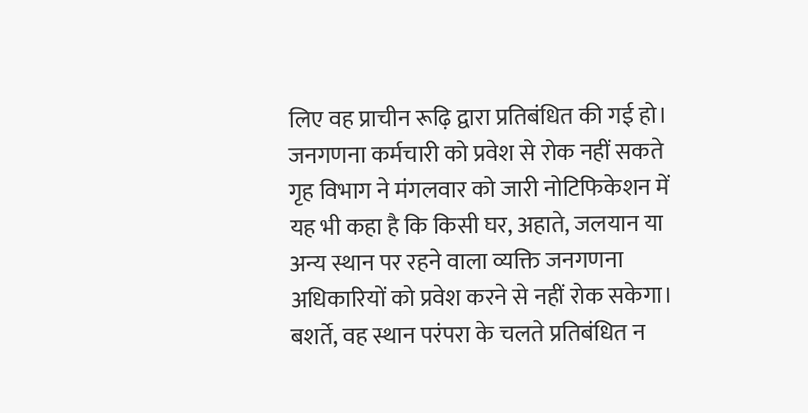लिए वह प्राचीन रूढ़ि द्वारा प्रतिबंधित की गई हो। जनगणना कर्मचारी को प्रवेश से रोक नहीं सकते गृह विभाग ने मंगलवार को जारी नोटिफिकेशन में यह भी कहा है कि किसी घर, अहाते, जलयान या अन्य स्थान पर रहने वाला व्यक्ति जनगणना अधिकारियों को प्रवेश करने से नहीं रोक सकेगा। बशर्ते, वह स्थान परंपरा के चलते प्रतिबंधित न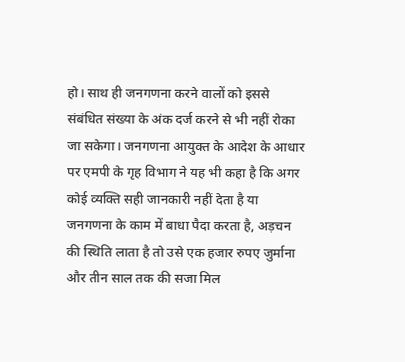हो। साथ ही जनगणना करने वालों को इससे संबंधित संख्या के अंक दर्ज करने से भी नहीं रोका जा सकेगा। जनगणना आयुक्त के आदेश के आधार पर एमपी के गृह विभाग ने यह भी कहा है कि अगर कोई व्यक्ति सही जानकारी नहीं देता है या जनगणना के काम में बाधा पैदा करता है, अड़चन की स्थिति लाता है तो उसे एक हजार रुपए जुर्माना और तीन साल तक की सजा मिल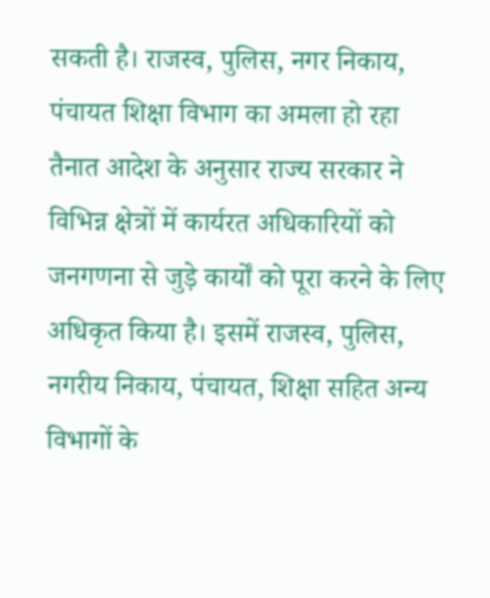सकती है। राजस्व, पुलिस, नगर निकाय, पंचायत शिक्षा विभाग का अमला हो रहा तैनात आदेश के अनुसार राज्य सरकार ने विभिन्न क्षेत्रों में कार्यरत अधिकारियों को जनगणना से जुड़े कार्यों को पूरा करने के लिए अधिकृत किया है। इसमें राजस्व, पुलिस, नगरीय निकाय, पंचायत, शिक्षा सहित अन्य विभागों के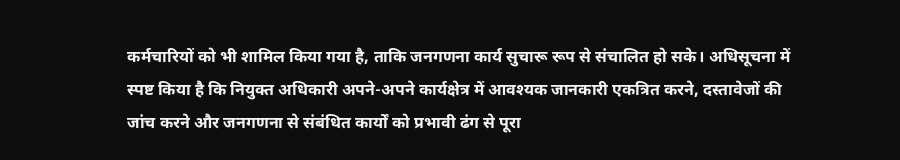कर्मचारियों को भी शामिल किया गया है, ताकि जनगणना कार्य सुचारू रूप से संचालित हो सके। अधिसूचना में स्पष्ट किया है कि नियुक्त अधिकारी अपने-अपने कार्यक्षेत्र में आवश्यक जानकारी एकत्रित करने, दस्तावेजों की जांच करने और जनगणना से संबंधित कार्यों को प्रभावी ढंग से पूरा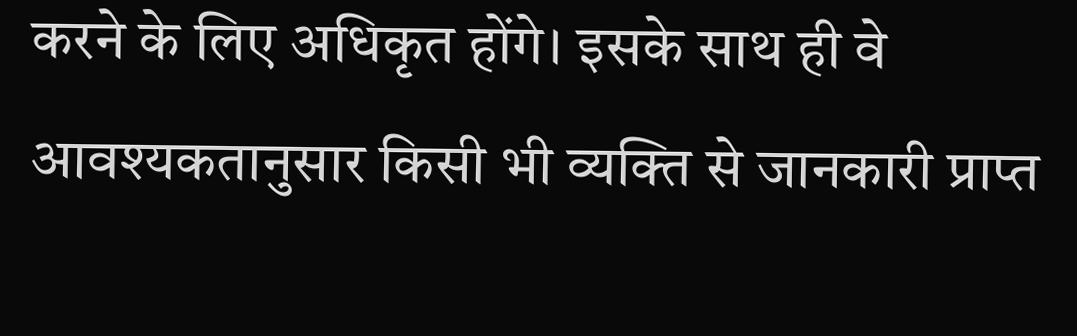करने के लिए अधिकृत होंगे। इसके साथ ही वे आवश्यकतानुसार किसी भी व्यक्ति से जानकारी प्राप्त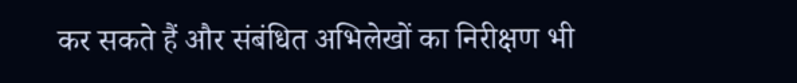कर सकते हैं और संबंधित अभिलेखों का निरीक्षण भी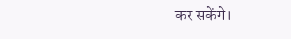कर सकेंगे।